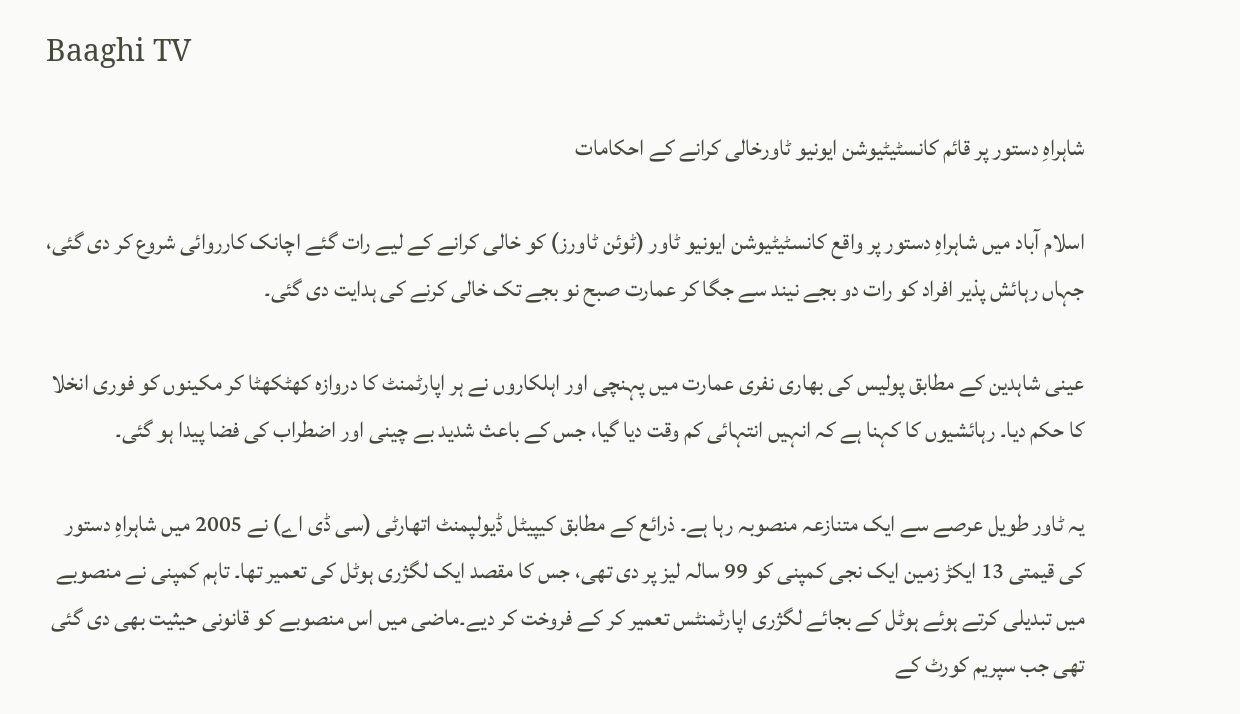Baaghi TV

شاہراہِ دستور پر قائم کانسٹیٹیوشن ایونیو ٹاورخالی کرانے کے احکامات

اسلام آباد میں شاہراہِ دستور پر واقع کانسٹیٹیوشن ایونیو ٹاور (ٹوئن ٹاورز) کو خالی کرانے کے لیے رات گئے اچانک کارروائی شروع کر دی گئی، جہاں رہائش پذیر افراد کو رات دو بجے نیند سے جگا کر عمارت صبح نو بجے تک خالی کرنے کی ہدایت دی گئی۔

عینی شاہدین کے مطابق پولیس کی بھاری نفری عمارت میں پہنچی اور اہلکاروں نے ہر اپارٹمنٹ کا دروازہ کھٹکھٹا کر مکینوں کو فوری انخلا کا حکم دیا۔ رہائشیوں کا کہنا ہے کہ انہیں انتہائی کم وقت دیا گیا، جس کے باعث شدید بے چینی اور اضطراب کی فضا پیدا ہو گئی۔

یہ ٹاور طویل عرصے سے ایک متنازعہ منصوبہ رہا ہے۔ ذرائع کے مطابق کیپیٹل ڈیولپمنٹ اتھارٹی (سی ڈی اے) نے 2005 میں شاہراہِ دستور کی قیمتی 13 ایکڑ زمین ایک نجی کمپنی کو 99 سالہ لیز پر دی تھی، جس کا مقصد ایک لگژری ہوٹل کی تعمیر تھا۔ تاہم کمپنی نے منصوبے میں تبدیلی کرتے ہوئے ہوٹل کے بجائے لگژری اپارٹمنٹس تعمیر کر کے فروخت کر دیے۔ماضی میں اس منصوبے کو قانونی حیثیت بھی دی گئی تھی جب سپریم کورٹ کے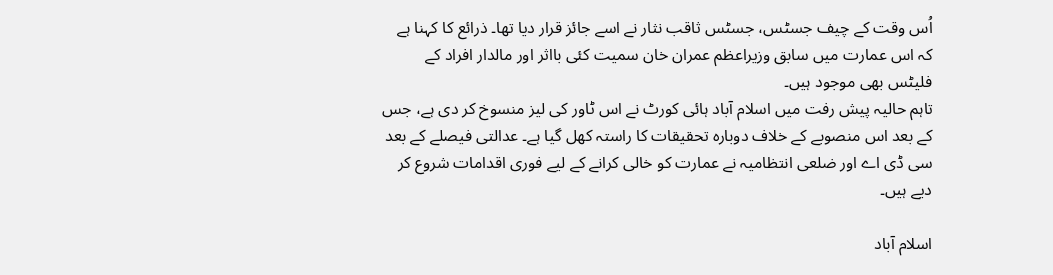اُس وقت کے چیف جسٹس، جسٹس ثاقب نثار نے اسے جائز قرار دیا تھا۔ ذرائع کا کہنا ہے کہ اس عمارت میں سابق وزیراعظم عمران خان سمیت کئی بااثر اور مالدار افراد کے فلیٹس بھی موجود ہیں۔
تاہم حالیہ پیش رفت میں اسلام آباد ہائی کورٹ نے اس ٹاور کی لیز منسوخ کر دی ہے، جس کے بعد اس منصوبے کے خلاف دوبارہ تحقیقات کا راستہ کھل گیا ہے۔ عدالتی فیصلے کے بعد سی ڈی اے اور ضلعی انتظامیہ نے عمارت کو خالی کرانے کے لیے فوری اقدامات شروع کر دیے ہیں۔

اسلام آباد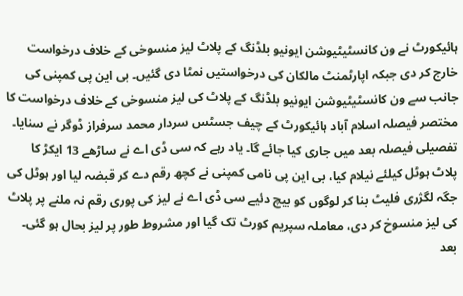ہائیکورٹ نے ون کانسٹیٹیوشن ایونیو بلڈنگ کے پلاٹ لیز منسوخی کے خلاف درخواست خارج کر دی جبکہ اپارٹمنٹ مالکان کی درخواستیں نمٹا دی گئیں۔ بی این پی کمپنی کی جانب سے ون کانسٹیٹیوشن ایونیو بلڈنگ کے پلاٹ کی لیز منسوخی کے خلاف درخواست کا مختصر فیصلہ اسلام آباد ہائیکورٹ کے چیف جسٹس سردار محمد سرفراز ڈوگر نے سنایا۔ تفصیلی فیصلہ بعد میں جاری کیا جائے گا۔ یاد رہے کہ سی ڈی اے نے ساڑھے 13 ایکڑ کا پلاٹ ہوٹل کیلئے نیلام کیا، بی این پی نامی کمپنی نے کچھ رقم دے کر قبضہ لیا اور ہوٹل کی جگہ لگژری فلیٹ بنا کر لوگوں کو بیچ دئیے سی ڈی اے نے لیز کی پوری رقم نہ ملنے پر پلاٹ کی لیز منسوخ کر دی، معاملہ سپریم کورٹ تک گیا اور مشروط طور پر لیز بحال ہو گئی۔ بعد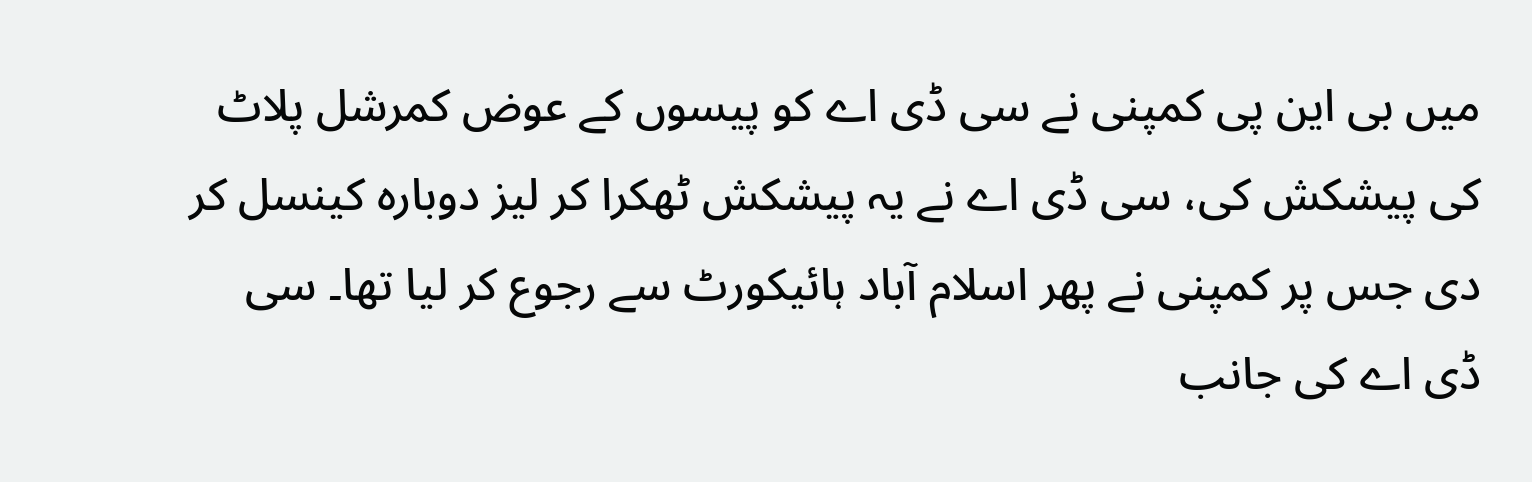میں بی این پی کمپنی نے سی ڈی اے کو پیسوں کے عوض کمرشل پلاٹ کی پیشکش کی، سی ڈی اے نے یہ پیشکش ٹھکرا کر لیز دوبارہ کینسل کر دی جس پر کمپنی نے پھر اسلام آباد ہائیکورٹ سے رجوع کر لیا تھا۔ سی ڈی اے کی جانب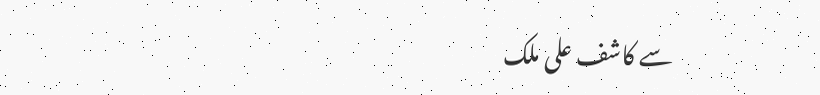سے کاشف علی ملک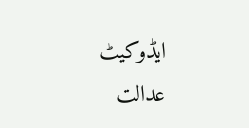ایڈوکیٹ عدالت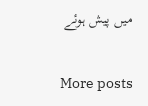میں پیش ہوئے

More posts